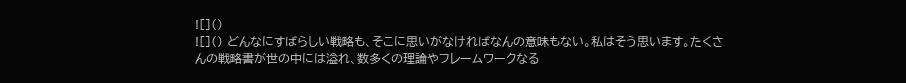![]()
![]() どんなにすばらしい戦略も、そこに思いがなければなんの意味もない。私はそう思います。たくさんの戦略書が世の中には溢れ、数多くの理論やフレームワークなる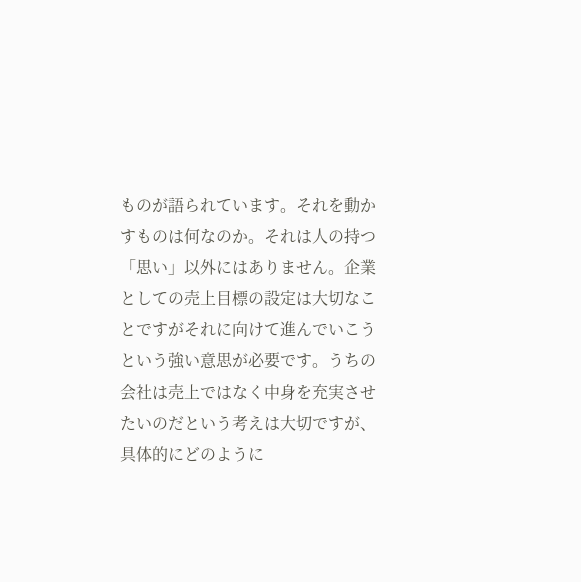ものが語られています。それを動かすものは何なのか。それは人の持つ「思い」以外にはありません。企業としての売上目標の設定は大切なことですがそれに向けて進んでいこうという強い意思が必要です。うちの会社は売上ではなく中身を充実させたいのだという考えは大切ですが、具体的にどのように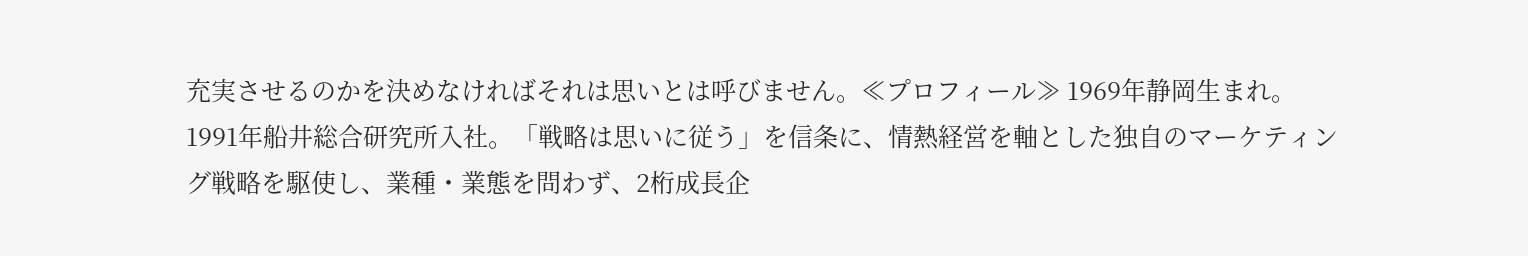充実させるのかを決めなければそれは思いとは呼びません。≪プロフィール≫ 1969年静岡生まれ。1991年船井総合研究所入社。「戦略は思いに従う」を信条に、情熱経営を軸とした独自のマーケティング戦略を駆使し、業種・業態を問わず、2桁成長企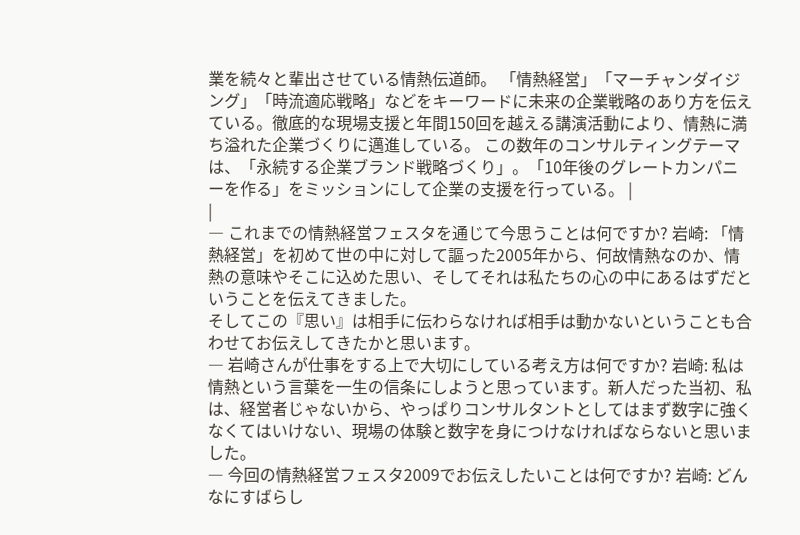業を続々と輩出させている情熱伝道師。 「情熱経営」「マーチャンダイジング」「時流適応戦略」などをキーワードに未来の企業戦略のあり方を伝えている。徹底的な現場支援と年間150回を越える講演活動により、情熱に満ち溢れた企業づくりに邁進している。 この数年のコンサルティングテーマは、「永続する企業ブランド戦略づくり」。「10年後のグレートカンパニーを作る」をミッションにして企業の支援を行っている。 |
|
― これまでの情熱経営フェスタを通じて今思うことは何ですか? 岩崎: 「情熱経営」を初めて世の中に対して謳った2005年から、何故情熱なのか、情熱の意味やそこに込めた思い、そしてそれは私たちの心の中にあるはずだということを伝えてきました。
そしてこの『思い』は相手に伝わらなければ相手は動かないということも合わせてお伝えしてきたかと思います。
― 岩崎さんが仕事をする上で大切にしている考え方は何ですか? 岩崎: 私は情熱という言葉を一生の信条にしようと思っています。新人だった当初、私は、経営者じゃないから、やっぱりコンサルタントとしてはまず数字に強くなくてはいけない、現場の体験と数字を身につけなければならないと思いました。
― 今回の情熱経営フェスタ2009でお伝えしたいことは何ですか? 岩崎: どんなにすばらし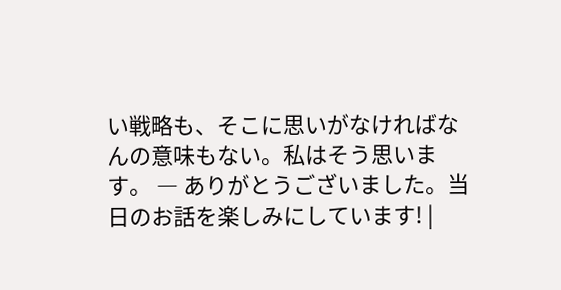い戦略も、そこに思いがなければなんの意味もない。私はそう思います。 ― ありがとうございました。当日のお話を楽しみにしています! |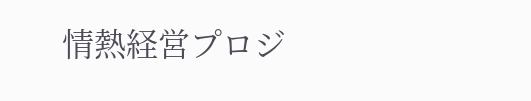情熱経営プロジ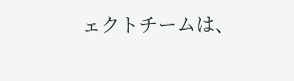ェクトチームは、